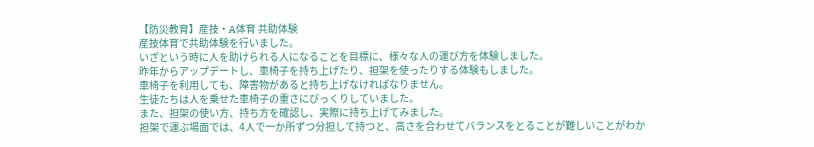【防災教育】産技・A体育 共助体験
産技体育で共助体験を行いました。
いざという時に人を助けられる人になることを目標に、様々な人の運び方を体験しました。
昨年からアップデートし、車椅子を持ち上げたり、担架を使ったりする体験もしました。
車椅子を利用しても、障害物があると持ち上げなければなりません。
生徒たちは人を乗せた車椅子の重さにびっくりしていました。
また、担架の使い方、持ち方を確認し、実際に持ち上げてみました。
担架で運ぶ場面では、4人で一か所ずつ分担して持つと、高さを合わせてバランスをとることが難しいことがわか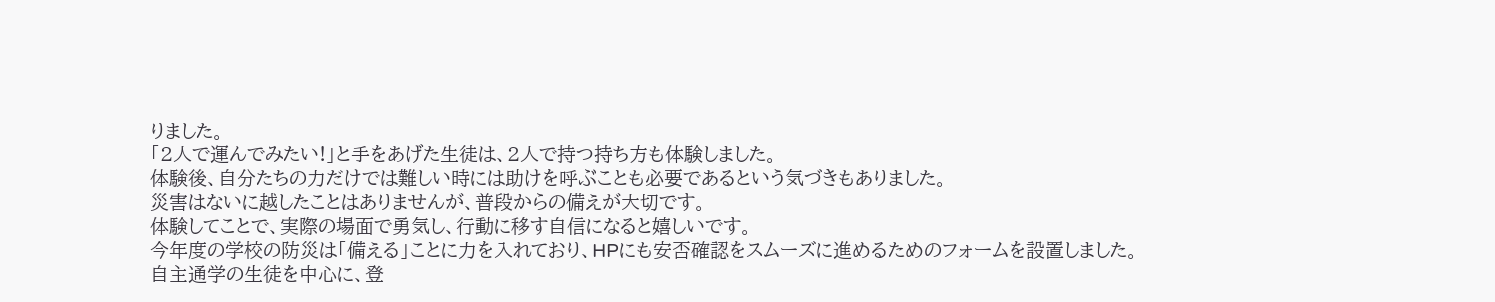りました。
「2人で運んでみたい!」と手をあげた生徒は、2人で持つ持ち方も体験しました。
体験後、自分たちの力だけでは難しい時には助けを呼ぶことも必要であるという気づきもありました。
災害はないに越したことはありませんが、普段からの備えが大切です。
体験してことで、実際の場面で勇気し、行動に移す自信になると嬉しいです。
今年度の学校の防災は「備える」ことに力を入れており、HPにも安否確認をスムーズに進めるためのフォームを設置しました。
自主通学の生徒を中心に、登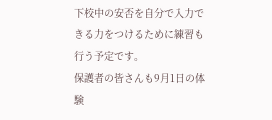下校中の安否を自分で入力できる力をつけるために練習も行う予定です。
保護者の皆さんも9月1日の体験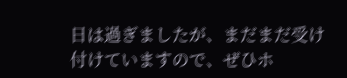日は過ぎましたが、まだまだ受け付けていますので、ぜひホ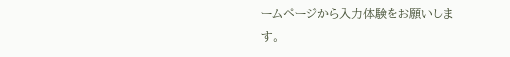ームページから入力体験をお願いします。